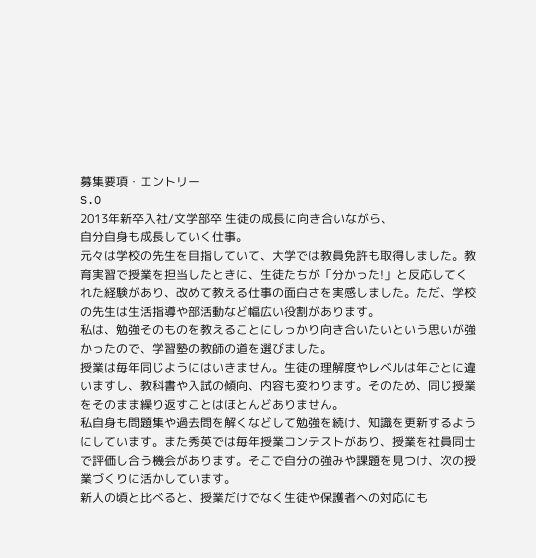募集要項・エントリー
S.O
2013年新卒入社/文学部卒 生徒の成長に向き合いながら、
自分自身も成長していく仕事。
元々は学校の先生を目指していて、大学では教員免許も取得しました。教育実習で授業を担当したときに、生徒たちが「分かった!」と反応してくれた経験があり、改めて教える仕事の面白さを実感しました。ただ、学校の先生は生活指導や部活動など幅広い役割があります。
私は、勉強そのものを教えることにしっかり向き合いたいという思いが強かったので、学習塾の教師の道を選びました。
授業は毎年同じようにはいきません。生徒の理解度やレベルは年ごとに違いますし、教科書や入試の傾向、内容も変わります。そのため、同じ授業をそのまま繰り返すことはほとんどありません。
私自身も問題集や過去問を解くなどして勉強を続け、知識を更新するようにしています。また秀英では毎年授業コンテストがあり、授業を社員同士で評価し合う機会があります。そこで自分の強みや課題を見つけ、次の授業づくりに活かしています。
新人の頃と比べると、授業だけでなく生徒や保護者への対応にも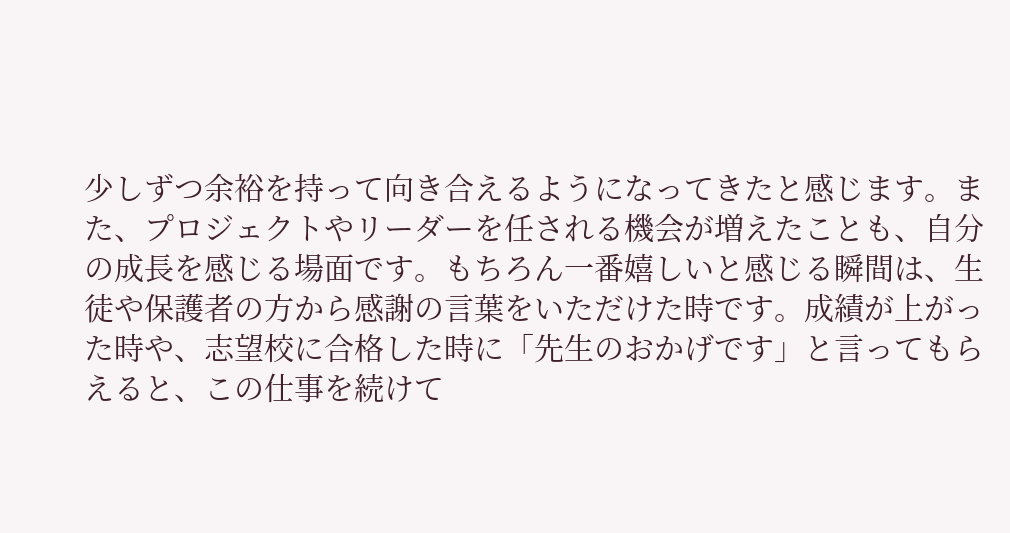少しずつ余裕を持って向き合えるようになってきたと感じます。また、プロジェクトやリーダーを任される機会が増えたことも、自分の成長を感じる場面です。もちろん一番嬉しいと感じる瞬間は、生徒や保護者の方から感謝の言葉をいただけた時です。成績が上がった時や、志望校に合格した時に「先生のおかげです」と言ってもらえると、この仕事を続けて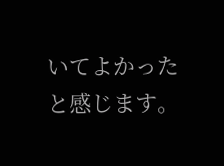いてよかったと感じます。